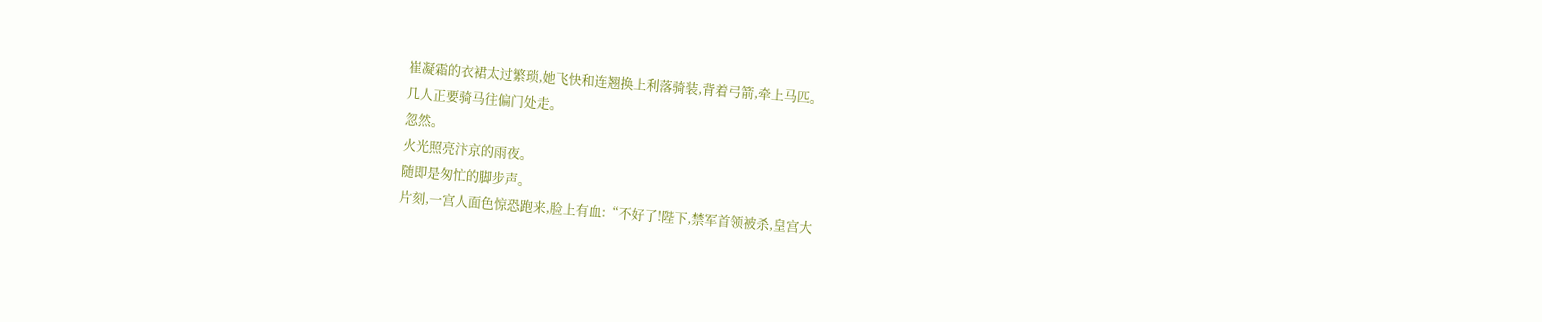崔凝霜的衣裙太过繁琐,她飞快和连翘换上利落骑装,背着弓箭,牵上马匹。
几人正要骑马往偏门处走。
忽然。
火光照亮汴京的雨夜。
随即是匆忙的脚步声。
片刻,一宫人面色惊恐跑来,脸上有血:“不好了!陛下,禁军首领被杀,皇宫大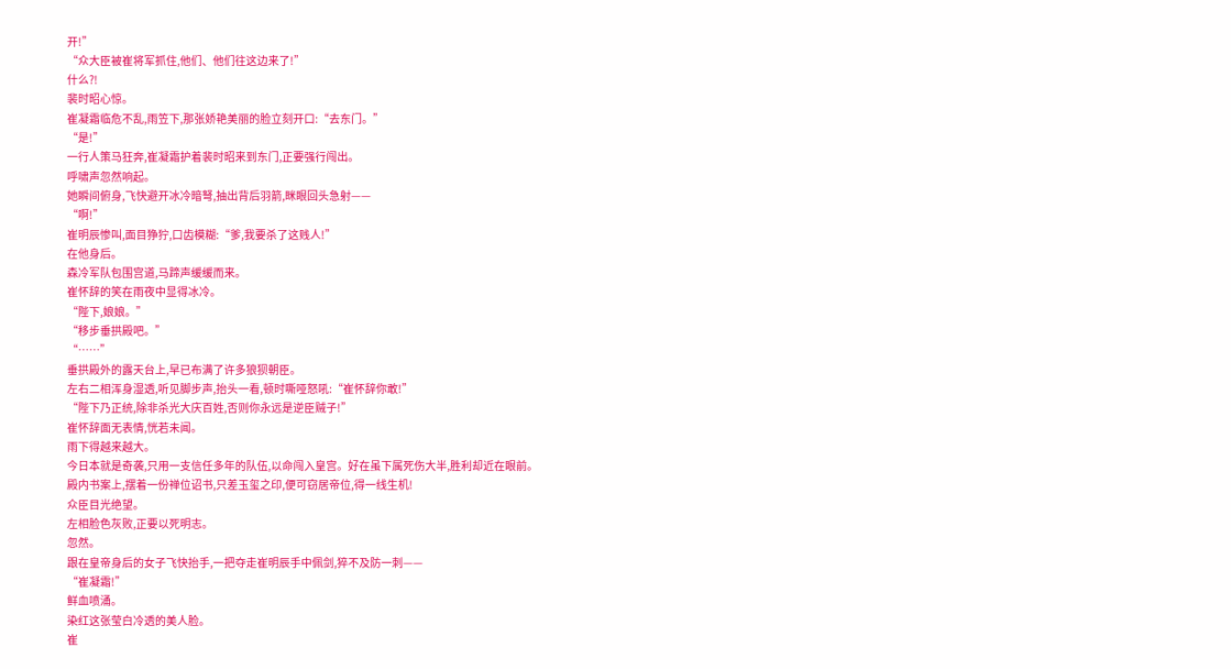开!”
“众大臣被崔将军抓住,他们、他们往这边来了!”
什么?!
裴时昭心惊。
崔凝霜临危不乱,雨笠下,那张娇艳美丽的脸立刻开口:“去东门。”
“是!”
一行人策马狂奔,崔凝霜护着裴时昭来到东门,正要强行闯出。
呼啸声忽然响起。
她瞬间俯身,飞快避开冰冷暗弩,抽出背后羽箭,眯眼回头急射——
“啊!”
崔明辰惨叫,面目狰狞,口齿模糊:“爹,我要杀了这贱人!”
在他身后。
森冷军队包围宫道,马蹄声缓缓而来。
崔怀辞的笑在雨夜中显得冰冷。
“陛下,娘娘。”
“移步垂拱殿吧。”
“……”
垂拱殿外的露天台上,早已布满了许多狼狈朝臣。
左右二相浑身湿透,听见脚步声,抬头一看,顿时嘶哑怒吼:“崔怀辞你敢!”
“陛下乃正统,除非杀光大庆百姓,否则你永远是逆臣贼子!”
崔怀辞面无表情,恍若未闻。
雨下得越来越大。
今日本就是奇袭,只用一支信任多年的队伍,以命闯入皇宫。好在虽下属死伤大半,胜利却近在眼前。
殿内书案上,摆着一份禅位诏书,只差玉玺之印,便可窃居帝位,得一线生机!
众臣目光绝望。
左相脸色灰败,正要以死明志。
忽然。
跟在皇帝身后的女子飞快抬手,一把夺走崔明辰手中佩剑,猝不及防一刺——
“崔凝霜!”
鲜血喷涌。
染红这张莹白冷透的美人脸。
崔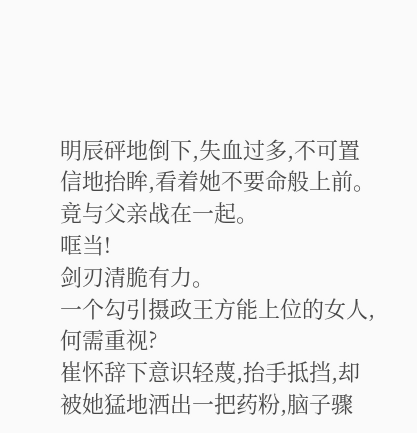明辰砰地倒下,失血过多,不可置信地抬眸,看着她不要命般上前。
竟与父亲战在一起。
哐当!
剑刃清脆有力。
一个勾引摄政王方能上位的女人,何需重视?
崔怀辞下意识轻蔑,抬手抵挡,却被她猛地洒出一把药粉,脑子骤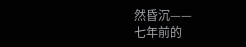然昏沉——
七年前的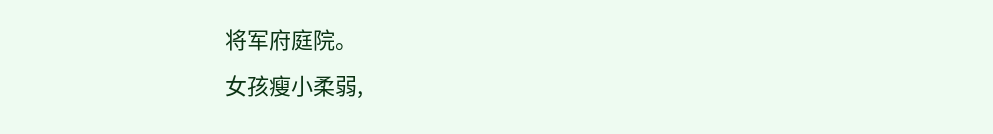将军府庭院。
女孩瘦小柔弱,